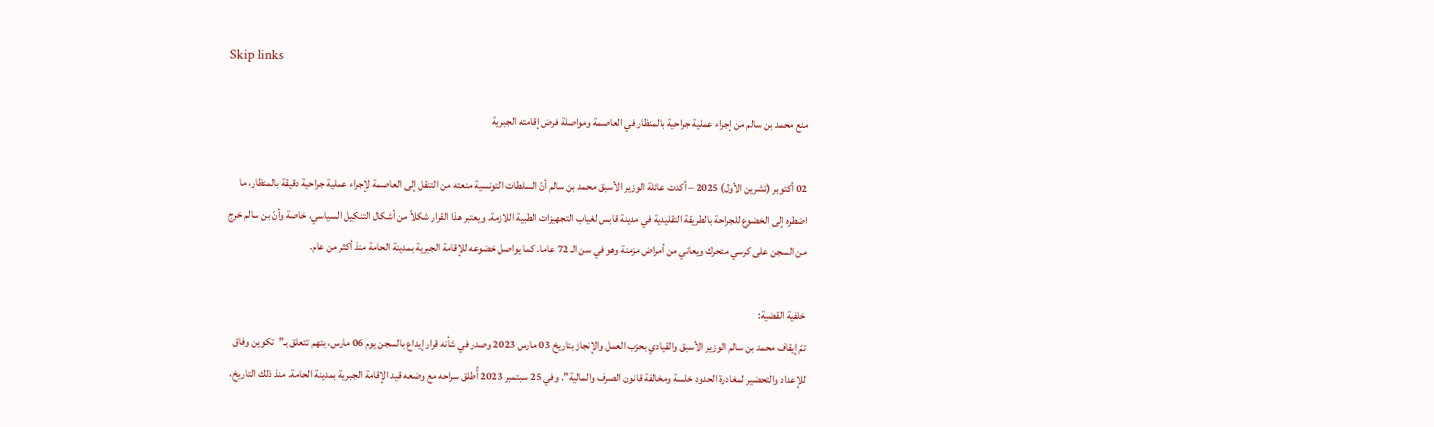Skip links

منع محمد بن سالم من إجراء عملية جراحية بالمنظار في العاصمة ومواصلة فرض إقامته الجبرية

02 أكتوبر (تشرين الأول) 2025 – أكدت عائلة الوزير الأسبق محمد بن سالم أنّ السلطات التونسية منعته من التنقل إلى العاصمة لإجراء عملية جراحية دقيقة بالمنظار، ما اضطره إلى الخضوع للجراحة بالطريقة التقليدية في مدينة قابس لغياب التجهيزات الطبية اللازمة. ويعتبر هذا القرار شكلاً من أشكال التنكيل السياسي، خاصة وأنّ بن سالم خرج من السجن على كرسي متحرك ويعاني من أمراض مزمنة وهو في سن الـ 72 عاما. كما يواصل خضوعه للإقامة الجبرية بمدينة الحامة منذ أكثر من عام.

خلفية القضية:
تمّ إيقاف محمد بن سالم الوزير الأسبق والقيادي بحزب العمل والإنجاز بتاريخ 03 مارس 2023 وصدر في شأنه قرار إيداع بالسجن يوم 06 مارس، بتهم تتعلق بـ”تكوين وفاق للإعداد والتحضير لمغادرة الحدود خلسة ومخالفة قانون الصرف والمالية”. وفي 25 سبتمبر 2023 أُطلق سراحه مع وضعه قيد الإقامة الجبرية بمدينة الحامة. منذ ذلك التاريخ،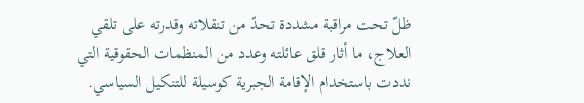ظلّ تحت مراقبة مشددة تحدّ من تنقلاته وقدرته على تلقي العلاج، ما أثار قلق عائلته وعدد من المنظمات الحقوقية التي نددت باستخدام الإقامة الجبرية كوسيلة للتنكيل السياسي.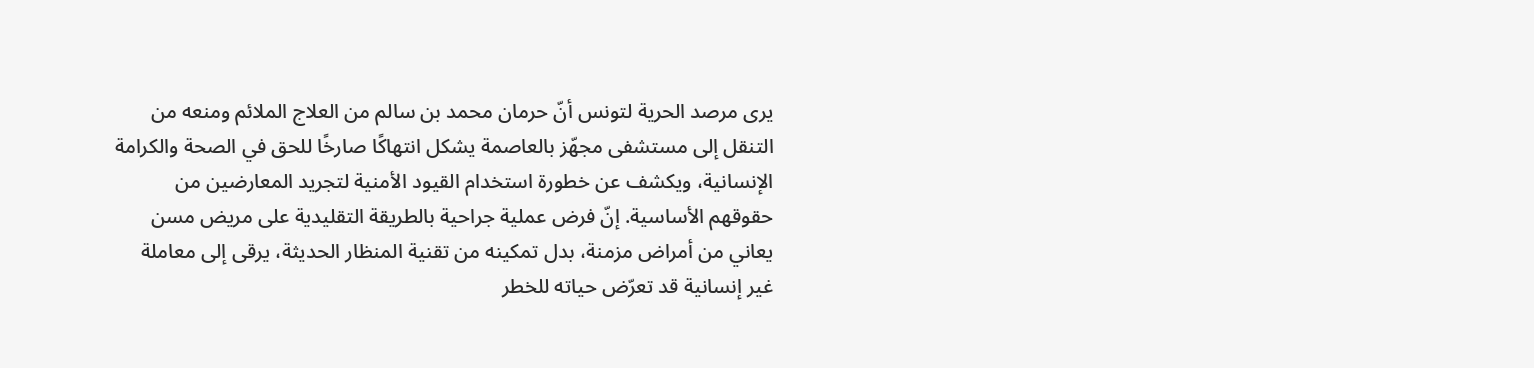يرى مرصد الحرية لتونس أنّ حرمان محمد بن سالم من العلاج الملائم ومنعه من التنقل إلى مستشفى مجهّز بالعاصمة يشكل انتهاكًا صارخًا للحق في الصحة والكرامة الإنسانية، ويكشف عن خطورة استخدام القيود الأمنية لتجريد المعارضين من حقوقهم الأساسية. إنّ فرض عملية جراحية بالطريقة التقليدية على مريض مسن يعاني من أمراض مزمنة، بدل تمكينه من تقنية المنظار الحديثة، يرقى إلى معاملة غير إنسانية قد تعرّض حياته للخطر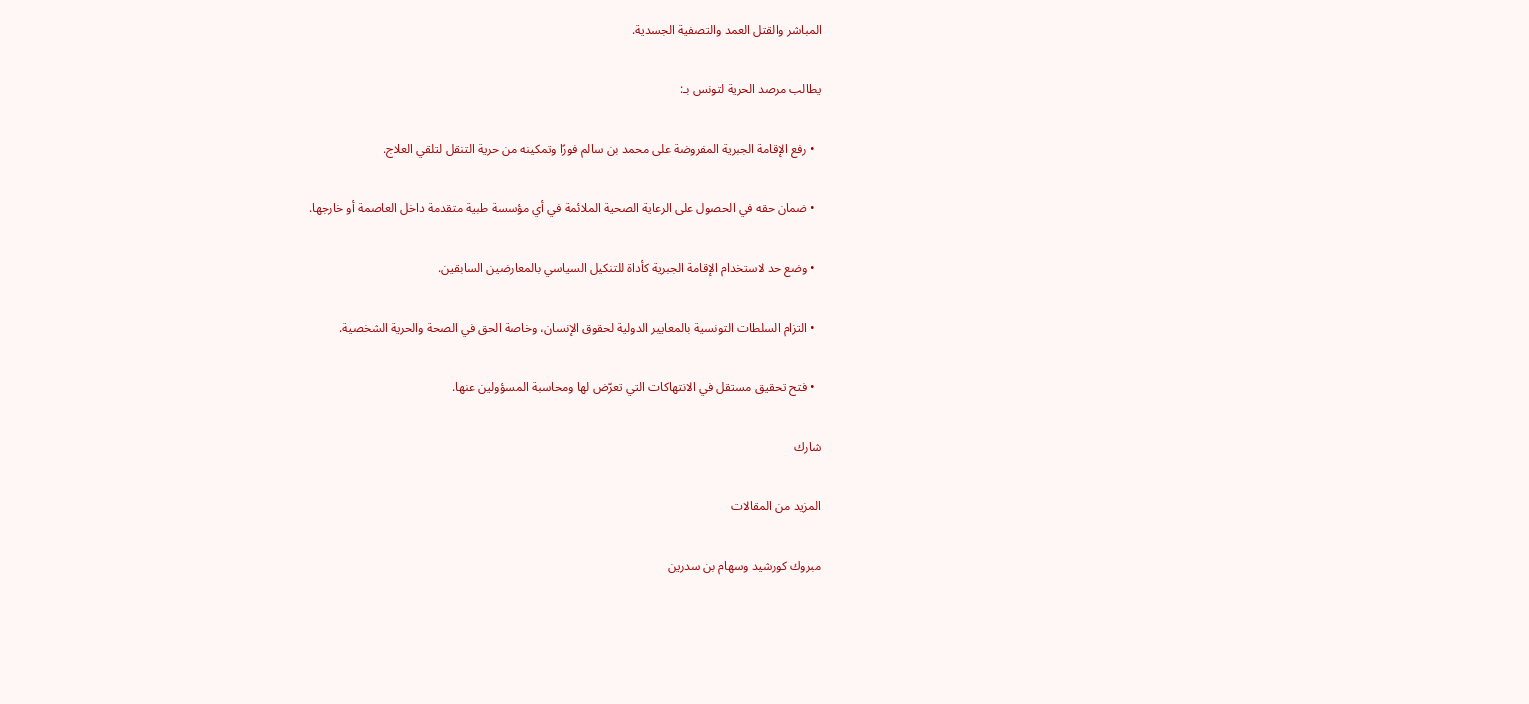المباشر والقتل العمد والتصفية الجسدية.

يطالب مرصد الحرية لتونس بـ:

  • رفع الإقامة الجبرية المفروضة على محمد بن سالم فورًا وتمكينه من حرية التنقل لتلقي العلاج.

  • ضمان حقه في الحصول على الرعاية الصحية الملائمة في أي مؤسسة طبية متقدمة داخل العاصمة أو خارجها.

  • وضع حد لاستخدام الإقامة الجبرية كأداة للتنكيل السياسي بالمعارضين السابقين.

  • التزام السلطات التونسية بالمعايير الدولية لحقوق الإنسان، وخاصة الحق في الصحة والحرية الشخصية.

  • فتح تحقيق مستقل في الانتهاكات التي تعرّض لها ومحاسبة المسؤولين عنها.

شارك

المزيد من المقالات

مبروك كورشيد وسهام بن سدرين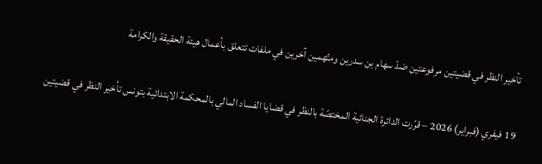تأخير النظر في قضيتين مرفوعتين ضدّ سهام بن سدرين ومتّهمين آخرين في ملفات تتعلق بأعمال هيئة الحقيقة والكرامة

19 فيفري (فبراير) 2026 – قرّرت الدائرة الجنائية المختصّة بالنظر في قضايا الفساد المالي بالمحكمة الابتدائية بتونس تأخير النظر في قضيتين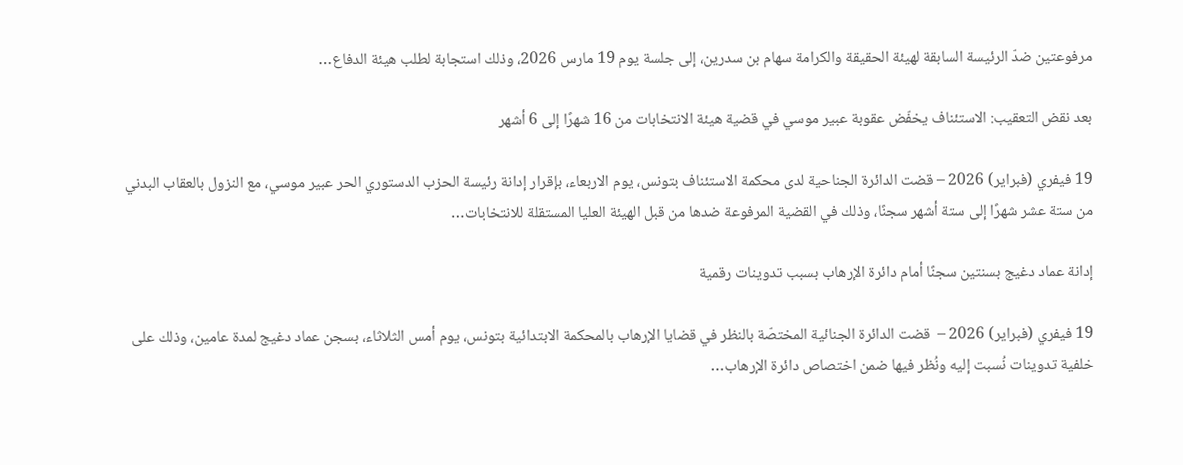مرفوعتين ضدّ الرئيسة السابقة لهيئة الحقيقة والكرامة سهام بن سدرين، إلى جلسة يوم 19 مارس 2026، وذلك استجابة لطلب هيئة الدفاع…

بعد نقض التعقيب: الاستئناف يخفّض عقوبة عبير موسي في قضية هيئة الانتخابات من 16 شهرًا إلى 6 أشهر

19 فيفري (فبراير) 2026 – قضت الدائرة الجناحية لدى محكمة الاستئناف بتونس، يوم الاربعاء، بإقرار إدانة رئيسة الحزب الدستوري الحر عبير موسي، مع النزول بالعقاب البدني من ستة عشر شهرًا إلى ستة أشهر سجنًا، وذلك في القضية المرفوعة ضدها من قبل الهيئة العليا المستقلة للانتخابات…

إدانة عماد دغيج بسنتين سجنًا أمام دائرة الإرهاب بسبب تدوينات رقمية

19 فيفري (فبراير) 2026 –  قضت الدائرة الجنائية المختصّة بالنظر في قضايا الإرهاب بالمحكمة الابتدائية بتونس، يوم أمس الثلاثاء، بسجن عماد دغيج لمدة عامين، وذلك على خلفية تدوينات نُسبت إليه ونُظر فيها ضمن اختصاص دائرة الإرهاب…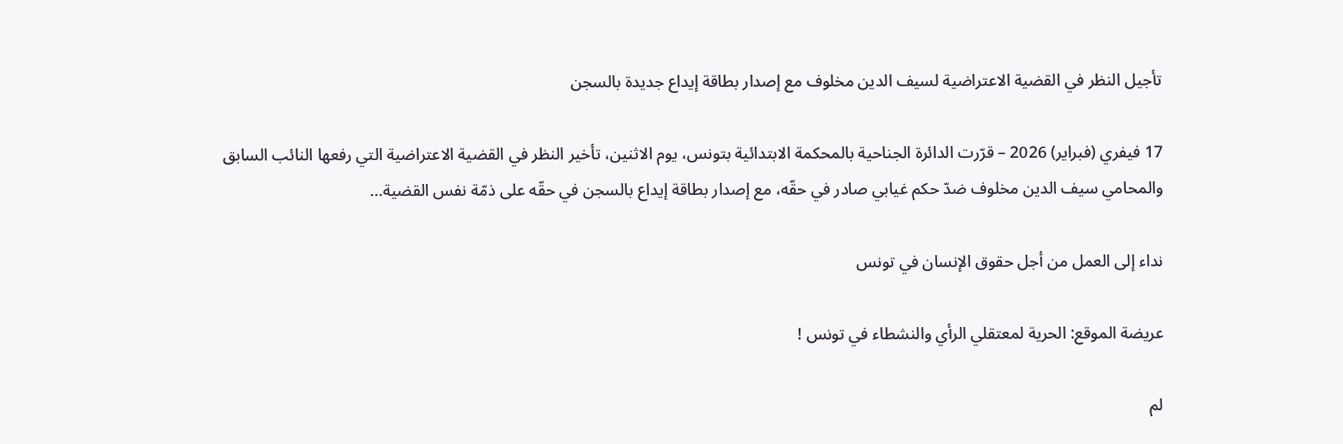تأجيل النظر في القضية الاعتراضية لسيف الدين مخلوف مع إصدار بطاقة إيداع جديدة بالسجن

17 فيفري (فبراير) 2026 – قرّرت الدائرة الجناحية بالمحكمة الابتدائية بتونس، يوم الاثنين، تأخير النظر في القضية الاعتراضية التي رفعها النائب السابق والمحامي سيف الدين مخلوف ضدّ حكم غيابي صادر في حقّه، مع إصدار بطاقة إيداع بالسجن في حقّه على ذمّة نفس القضية…

نداء إلى العمل من أجل حقوق الإنسان في تونس

عريضة الموقع: الحرية لمعتقلي الرأي والنشطاء في تونس !

لم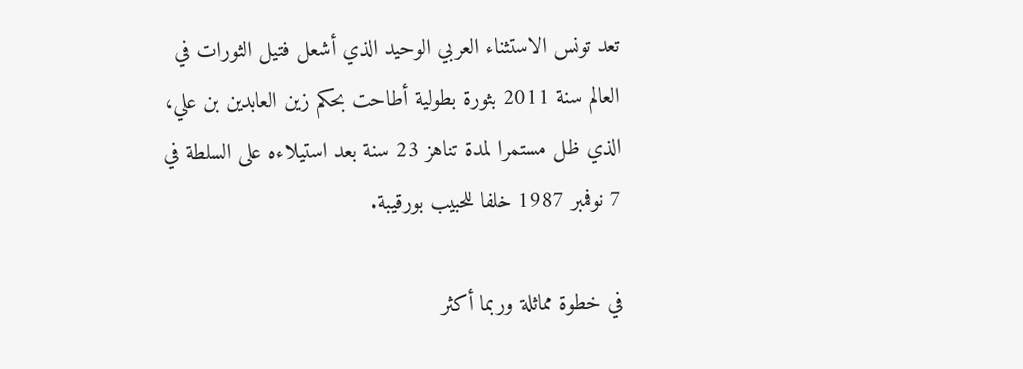تعد تونس الاستثناء العربي الوحيد الذي أشعل فتيل الثورات في العالم سنة 2011 بثورة بطولية أطاحت بحكم زين العابدين بن علي، الذي ظل مستمرا لمدة تناهز 23 سنة بعد استيلاءه على السلطة في 7 نوفمبر 1987 خلفا للحبيب بورقيبة.

في خطوة مماثلة وربما أكثر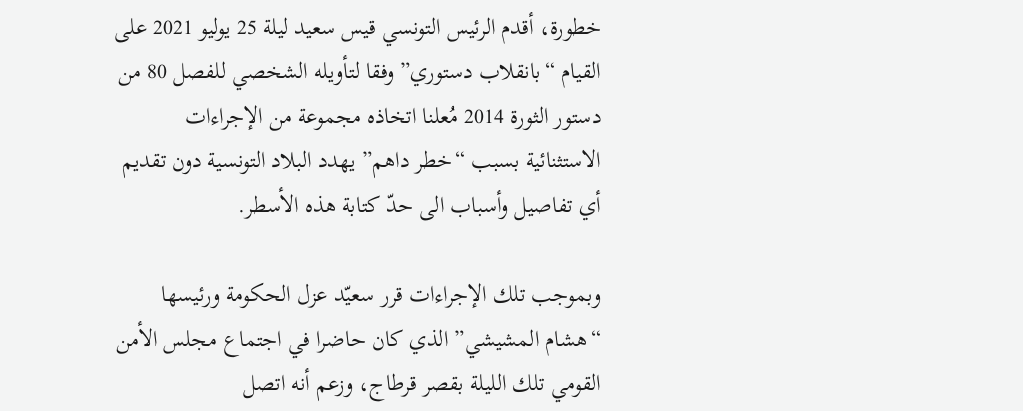خطورة، أقدم الرئيس التونسي قيس سعيد ليلة 25 يوليو 2021 على القيام “بانقلاب دستوري” وفقا لتأويله الشخصي للفصل 80 من دستور الثورة 2014 مُعلنا اتخاذه مجموعة من الإجراءات الاستثنائية بسبب “خطر داهم” يهدد البلاد التونسية دون تقديم أي تفاصيل وأسباب الى حدّ كتابة هذه الأسطر.

وبموجب تلك الإجراءات قرر سعيّد عزل الحكومة ورئيسها “هشام المشيشي” الذي كان حاضرا في اجتماع مجلس الأمن القومي تلك الليلة بقصر قرطاج، وزعم أنه اتصل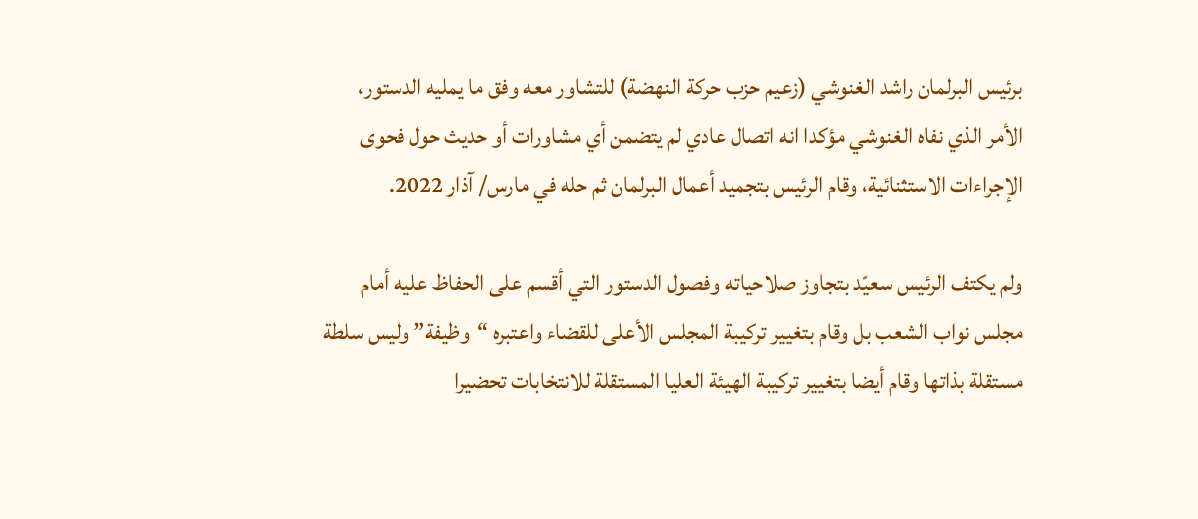برئيس البرلمان راشد الغنوشي (زعيم حزب حركة النهضة) للتشاور معه وفق ما يمليه الدستور، الأمر الذي نفاه الغنوشي مؤكدا انه اتصال عادي لم يتضمن أي مشاورات أو حديث حول فحوى الإجراءات الاستثنائية، وقام الرئيس بتجميد أعمال البرلمان ثم حله في مارس/ آذار 2022.

ولم يكتف الرئيس سعيّد بتجاوز صلاحياته وفصول الدستور التي أقسم على الحفاظ عليه أمام مجلس نواب الشعب بل وقام بتغيير تركيبة المجلس الأعلى للقضاء واعتبره “وظيفة” وليس سلطة مستقلة بذاتها وقام أيضا بتغيير تركيبة الهيئة العليا المستقلة للانتخابات تحضيرا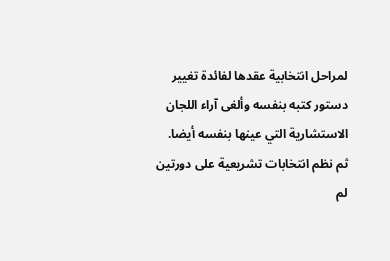لمراحل انتخابية عقدها لفائدة تغيير دستور كتبه بنفسه وألغى آراء اللجان الاستشارية التي عينها بنفسه أيضا. ثم نظم انتخابات تشريعية على دورتين لم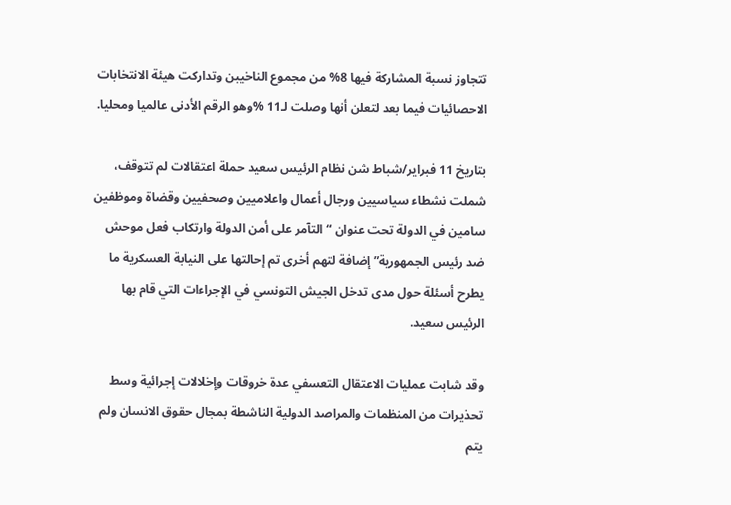تتجاوز نسبة المشاركة فيها 8% من مجموع الناخيبن وتداركت هيئة الانتخابات الاحصائيات فيما بعد لتعلن أنها وصلت لـ11 %وهو الرقم الأدنى عالميا ومحليا.

بتاريخ 11 فبراير/شباط شن نظام الرئيس سعيد حملة اعتقالات لم تتوقف، شملت نشطاء سياسيين ورجال أعمال واعلاميين وصحفيين وقضاة وموظفين سامين في الدولة تحت عنوان “التآمر على أمن الدولة وارتكاب فعل موحش ضد رئيس الجمهورية” إضافة لتهم أخرى تم إحالتها على النيابة العسكرية ما يطرح أسئلة حول مدى تدخل الجيش التونسي في الإجراءات التي قام بها الرئيس سعيد.

وقد شابت عمليات الاعتقال التعسفي عدة خروقات وإخلالات إجرائية وسط تحذيرات من المنظمات والمراصد الدولية الناشطة بمجال حقوق الانسان ولم يتم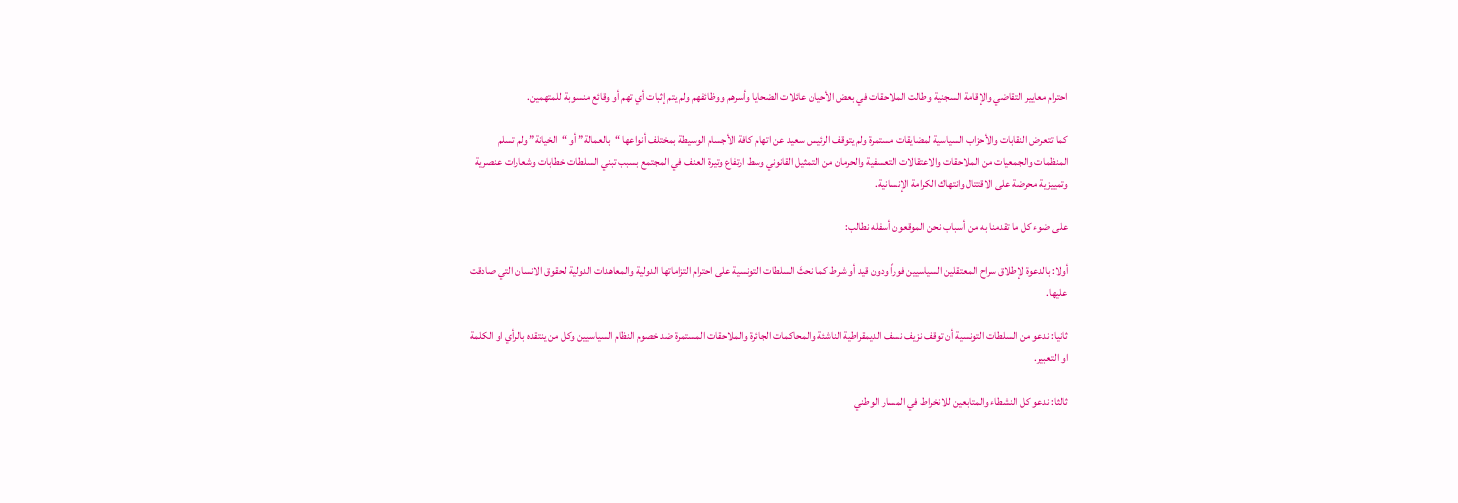احترام معايير التقاضي والإقامة السجنية وطالت الملاحقات في بعض الأحيان عائلات الضحايا وأسرهم ووظائفهم ولم يتم إثبات أي تهم أو وقائع منسوبة للمتهمين.

كما تتعرض النقابات والأحزاب السياسية لمضايقات مستمرة ولم يتوقف الرئيس سعيد عن اتهام كافة الأجسام الوسيطة بمختلف أنواعها “بالعمالة” أو “الخيانة” ولم تسلم المنظمات والجمعيات من الملاحقات والاعتقالات التعسفية والحرمان من التمثيل القانوني وسط ارتفاع وتيرة العنف في المجتمع بسبب تبني السلطات خطابات وشعارات عنصرية وتمييزية محرضة على الاقتتال وانتهاك الكرامة الإنسانية.

على ضوء كل ما تقدمنا به من أسباب نحن الموقعون أسفله نطالب:

أولا: بالدعوة لإطلاق سراح المعتقلين السياسيين فوراً ودون قيد أو شرط كما نحثَ السلطات التونسية على احترام التزاماتها الدولية والمعاهدات الدولية لحقوق الانسان التي صادقت عليها.

ثانيا: ندعو من السلطات التونسية أن توقف نزيف نسف الديمقراطية الناشئة والمحاكمات الجائرة والملاحقات المستمرة ضد خصوم النظام السياسيين وكل من ينتقده بالرأي او الكلمة او التعبير.

ثالثا: ندعو كل النشطاء والمتابعين للانخراط في المسار الوطني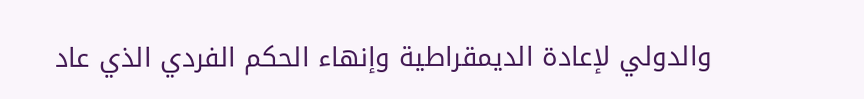والدولي لإعادة الديمقراطية وإنهاء الحكم الفردي الذي عاد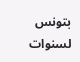بتونس لسنوات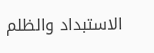الاستبداد والظلم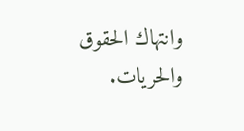وانتهاك الحقوق والحريات.